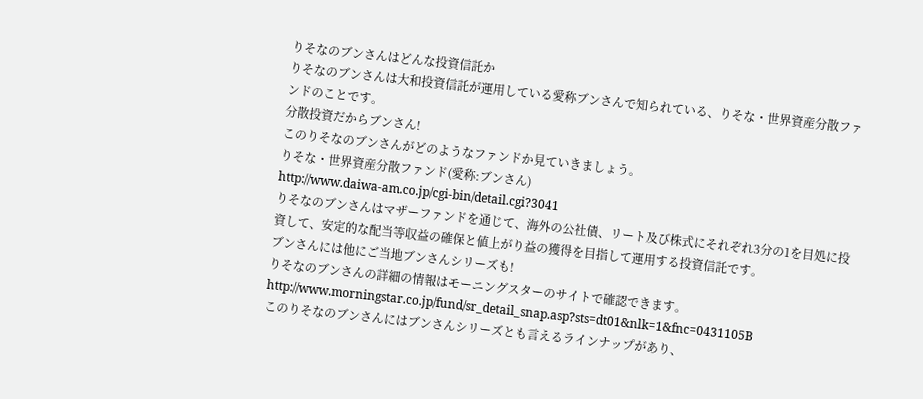りそなのブンさんはどんな投資信託か
りそなのブンさんは大和投資信託が運用している愛称ブンさんで知られている、りそな・世界資産分散ファンドのことです。
分散投資だからブンさん!
このりそなのブンさんがどのようなファンドか見ていきましょう。
りそな・世界資産分散ファンド(愛称:ブンさん)
http://www.daiwa-am.co.jp/cgi-bin/detail.cgi?3041
りそなのブンさんはマザーファンドを通じて、海外の公社債、リート及び株式にそれぞれ3分の1を目処に投資して、安定的な配当等収益の確保と値上がり益の獲得を目指して運用する投資信託です。
ブンさんには他にご当地ブンさんシリーズも!
りそなのブンさんの詳細の情報はモーニングスターのサイトで確認できます。
http://www.morningstar.co.jp/fund/sr_detail_snap.asp?sts=dt01&nlk=1&fnc=0431105B
このりそなのブンさんにはブンさんシリーズとも言えるラインナップがあり、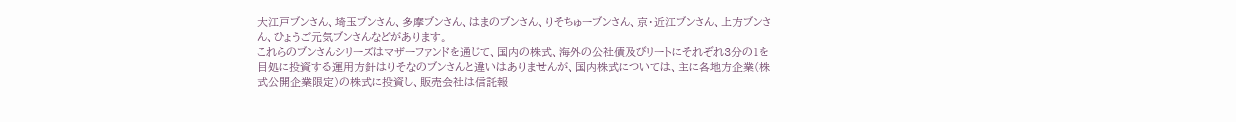大江戸ブンさん、埼玉ブンさん、多摩ブンさん、はまのブンさん、りそちゅーブンさん、京・近江ブンさん、上方ブンさん、ひょうご元気ブンさんなどがあります。
これらのブンさんシリーズはマザーファンドを通じて、国内の株式、海外の公社債及びリートにそれぞれ3分の1を目処に投資する運用方針はりそなのブンさんと違いはありませんが、国内株式については、主に各地方企業(株式公開企業限定)の株式に投資し、販売会社は信託報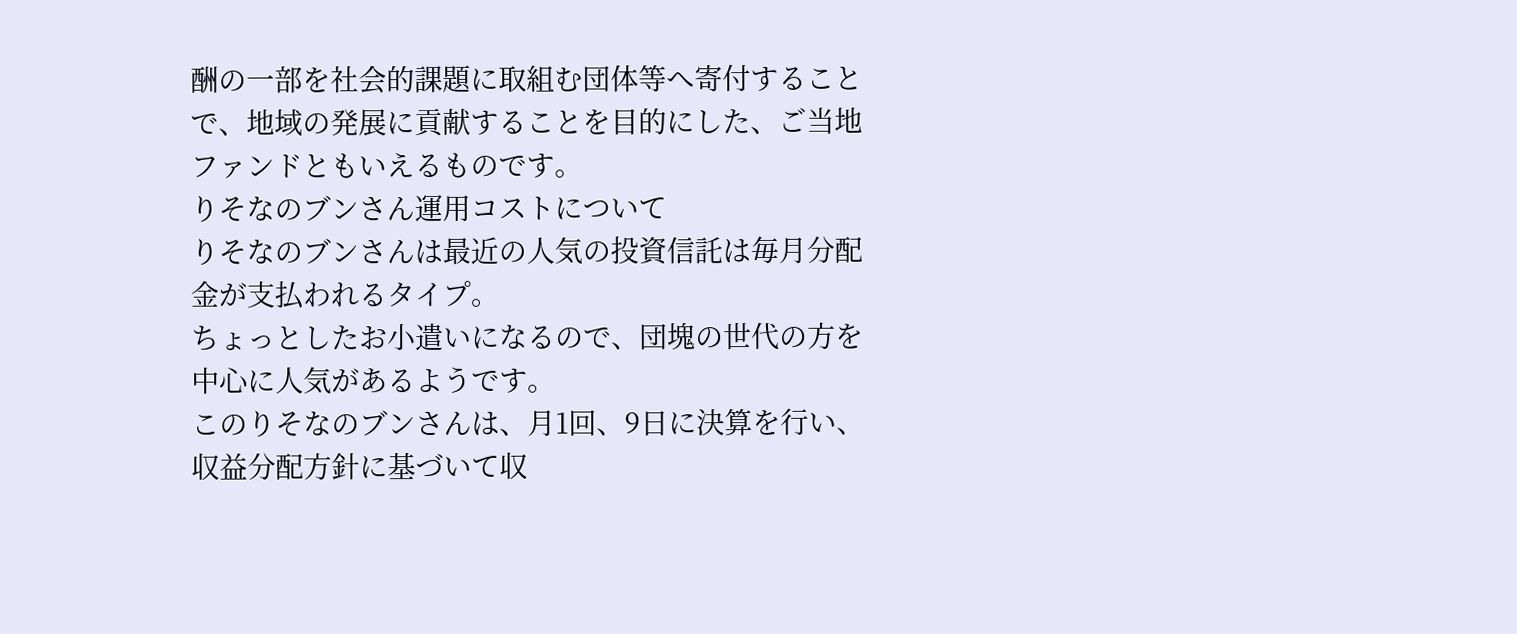酬の一部を社会的課題に取組む団体等へ寄付することで、地域の発展に貢献することを目的にした、ご当地ファンドともいえるものです。
りそなのブンさん運用コストについて
りそなのブンさんは最近の人気の投資信託は毎月分配金が支払われるタイプ。
ちょっとしたお小遣いになるので、団塊の世代の方を中心に人気があるようです。
このりそなのブンさんは、月1回、9日に決算を行い、収益分配方針に基づいて収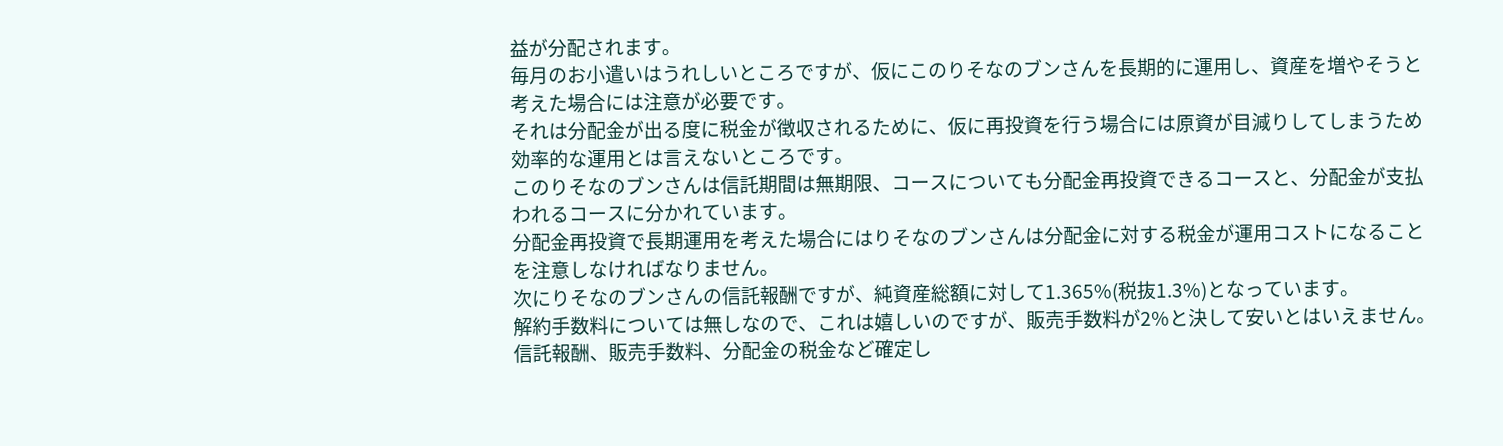益が分配されます。
毎月のお小遣いはうれしいところですが、仮にこのりそなのブンさんを長期的に運用し、資産を増やそうと考えた場合には注意が必要です。
それは分配金が出る度に税金が徴収されるために、仮に再投資を行う場合には原資が目減りしてしまうため効率的な運用とは言えないところです。
このりそなのブンさんは信託期間は無期限、コースについても分配金再投資できるコースと、分配金が支払われるコースに分かれています。
分配金再投資で長期運用を考えた場合にはりそなのブンさんは分配金に対する税金が運用コストになることを注意しなければなりません。
次にりそなのブンさんの信託報酬ですが、純資産総額に対して1.365%(税抜1.3%)となっています。
解約手数料については無しなので、これは嬉しいのですが、販売手数料が2%と決して安いとはいえません。
信託報酬、販売手数料、分配金の税金など確定し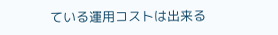ている運用コストは出来る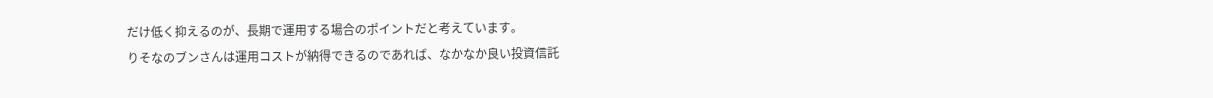だけ低く抑えるのが、長期で運用する場合のポイントだと考えています。
りそなのブンさんは運用コストが納得できるのであれば、なかなか良い投資信託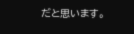だと思います。